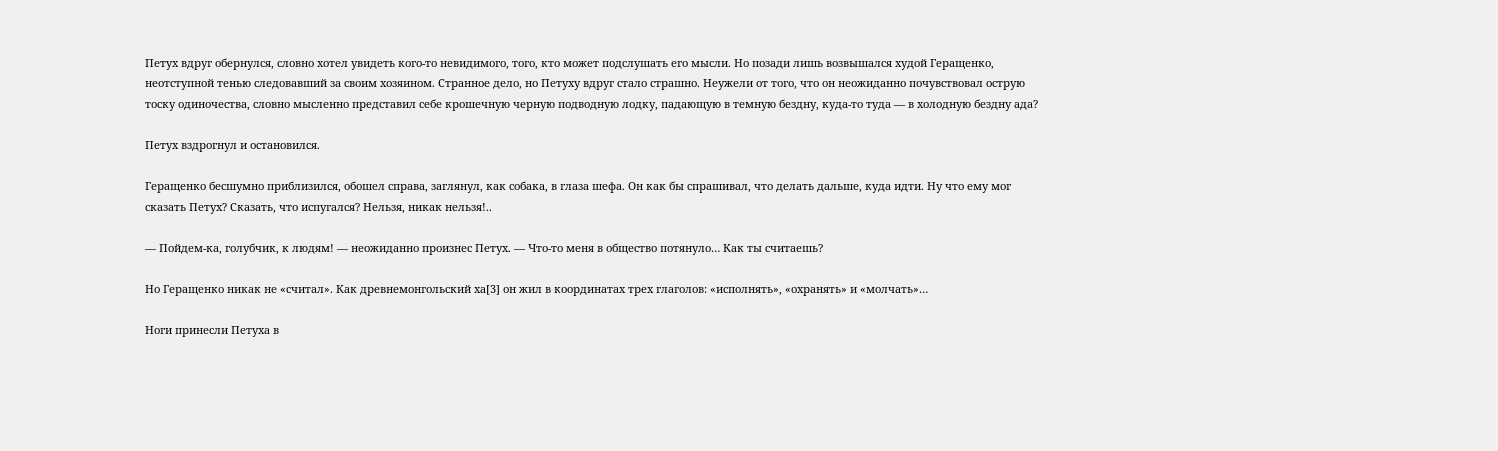Петух вдруг обернулся, словно хотел увидеть кого-то невидимого, того, кто может подслушать его мысли. Но позади лишь возвышался худой Геращенко, неотступной тенью следовавший за своим хозяином. Странное дело, но Петуху вдруг стало страшно. Неужели от того, что он неожиданно почувствовал острую тоску одиночества, словно мысленно представил себе крошечную черную подводную лодку, падающую в темную бездну, куда-то туда — в холодную бездну ада?

Петух вздрогнул и остановился.

Геращенко бесшумно приблизился, обошел справа, заглянул, как собака, в глаза шефа. Он как бы спрашивал, что делать дальше, куда идти. Ну что ему мог сказать Петух? Сказать, что испугался? Нельзя, никак нельзя!..

— Пойдем-ка, голубчик, к людям! — неожиданно произнес Петух. — Что-то меня в общество потянуло… Как ты считаешь?

Но Геращенко никак не «считал». Как древнемонгольский ха[3] он жил в координатах трех глаголов: «исполнять», «охранять» и «молчать»…

Ноги принесли Петуха в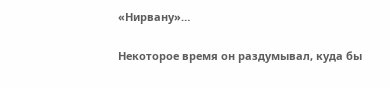«Нирвану»…

Некоторое время он раздумывал, куда бы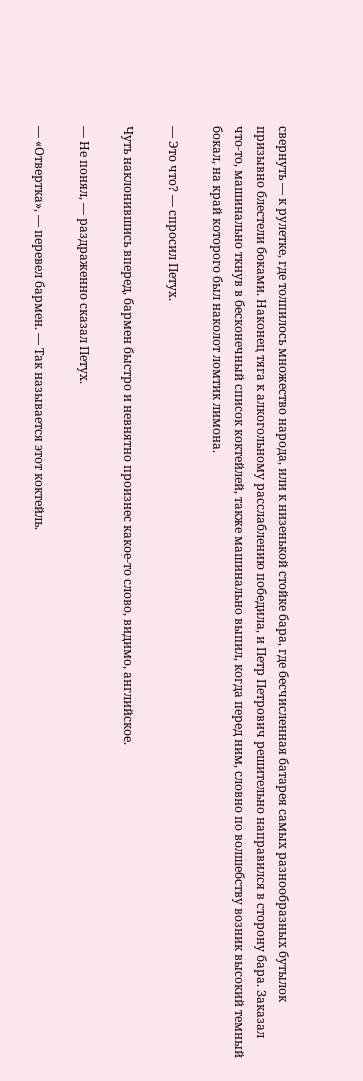свернуть — к рулетке, где толпилось множество народа, или к низенькой стойке бара, где бесчисленная батарея самых разнообразных бутылок призывно блестели боками. Наконец тяга к алкогольному расслаблению победила, и Петр Петрович решительно направился в сторону бара. Заказал что-то, машинально ткнув в бесконечный список коктейлей, также машинально выпил, когда перед ним, словно по волшебству возник высокий темный бокал, на край которого был наколот ломтик лимона.

— Это что? — спросил Петух.

Чуть наклонившись вперед, бармен быстро и невнятно произнес какое-то слово, видимо, английское.

— Не понял, — раздраженно сказал Петух.

— «Отвертка», — перевел бармен. — Так называется этот коктейль.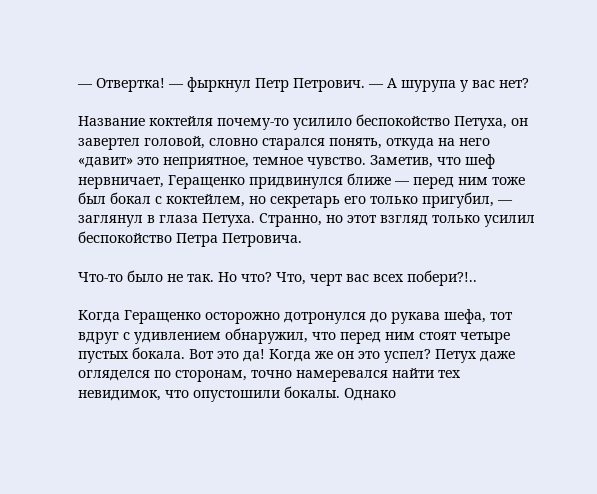— Отвертка! — фыркнул Петр Петрович. — А шурупа у вас нет?

Название коктейля почему-то усилило беспокойство Петуха, он завертел головой, словно старался понять, откуда на него «давит» это неприятное, темное чувство. Заметив, что шеф нервничает, Геращенко придвинулся ближе — перед ним тоже был бокал с коктейлем, но секретарь его только пригубил, — заглянул в глаза Петуха. Странно, но этот взгляд только усилил беспокойство Петра Петровича.

Что-то было не так. Но что? Что, черт вас всех побери?!..

Когда Геращенко осторожно дотронулся до рукава шефа, тот вдруг с удивлением обнаружил, что перед ним стоят четыре пустых бокала. Вот это да! Когда же он это успел? Петух даже огляделся по сторонам, точно намеревался найти тех невидимок, что опустошили бокалы. Однако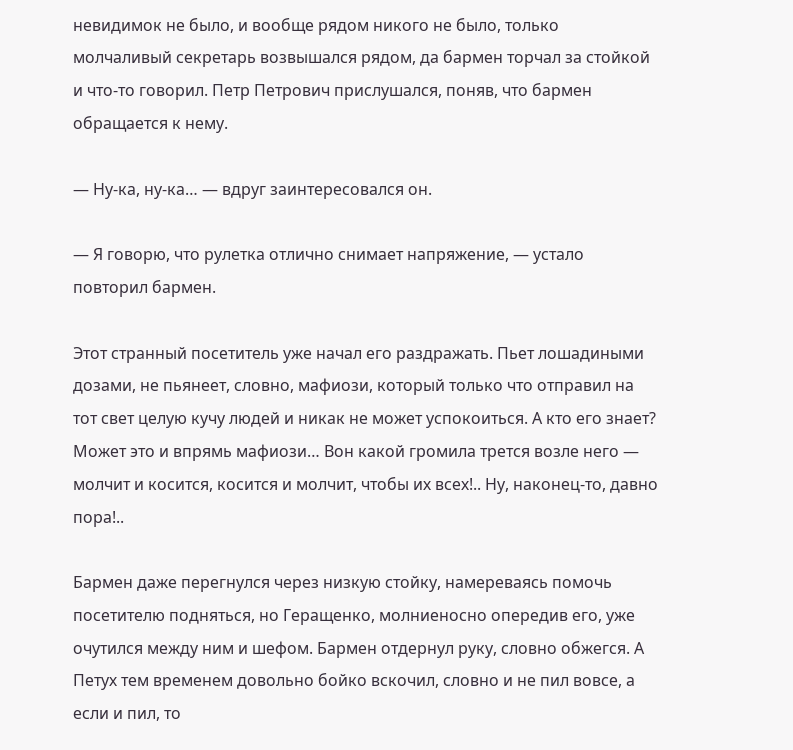невидимок не было, и вообще рядом никого не было, только молчаливый секретарь возвышался рядом, да бармен торчал за стойкой и что-то говорил. Петр Петрович прислушался, поняв, что бармен обращается к нему.

— Ну-ка, ну-ка… — вдруг заинтересовался он.

— Я говорю, что рулетка отлично снимает напряжение, — устало повторил бармен.

Этот странный посетитель уже начал его раздражать. Пьет лошадиными дозами, не пьянеет, словно, мафиози, который только что отправил на тот свет целую кучу людей и никак не может успокоиться. А кто его знает? Может это и впрямь мафиози… Вон какой громила трется возле него — молчит и косится, косится и молчит, чтобы их всех!.. Ну, наконец-то, давно пора!..

Бармен даже перегнулся через низкую стойку, намереваясь помочь посетителю подняться, но Геращенко, молниеносно опередив его, уже очутился между ним и шефом. Бармен отдернул руку, словно обжегся. А Петух тем временем довольно бойко вскочил, словно и не пил вовсе, а если и пил, то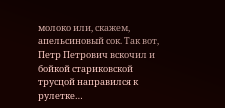молоко или, скажем, апельсиновый сок. Так вот, Петр Петрович вскочил и бойкой стариковской трусцой направился к рулетке…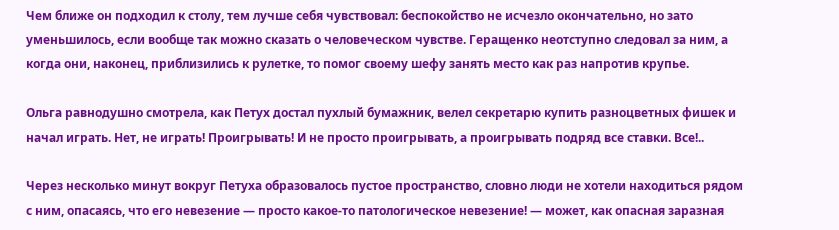Чем ближе он подходил к столу, тем лучше себя чувствовал: беспокойство не исчезло окончательно, но зато уменьшилось, если вообще так можно сказать о человеческом чувстве. Геращенко неотступно следовал за ним, а когда они, наконец, приблизились к рулетке, то помог своему шефу занять место как раз напротив крупье.

Ольга равнодушно смотрела, как Петух достал пухлый бумажник, велел секретарю купить разноцветных фишек и начал играть. Нет, не играть! Проигрывать! И не просто проигрывать, а проигрывать подряд все ставки. Все!..

Через несколько минут вокруг Петуха образовалось пустое пространство, словно люди не хотели находиться рядом с ним, опасаясь, что его невезение — просто какое-то патологическое невезение! — может, как опасная заразная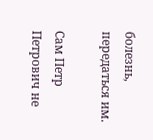болезнь, передаться им.

Сам Петр Петрович не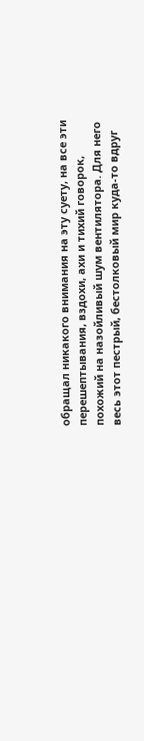обращал никакого внимания на эту суету, на все эти перешептывания, вздохи, ахи и тихий говорок, похожий на назойливый шум вентилятора. Для него весь этот пестрый, бестолковый мир куда-то вдруг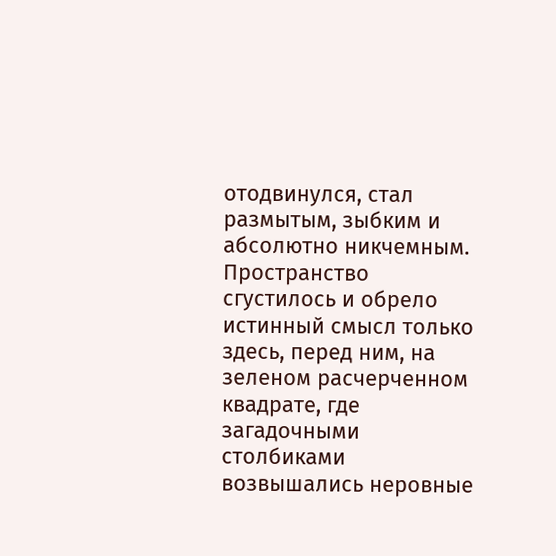отодвинулся, стал размытым, зыбким и абсолютно никчемным. Пространство сгустилось и обрело истинный смысл только здесь, перед ним, на зеленом расчерченном квадрате, где загадочными столбиками возвышались неровные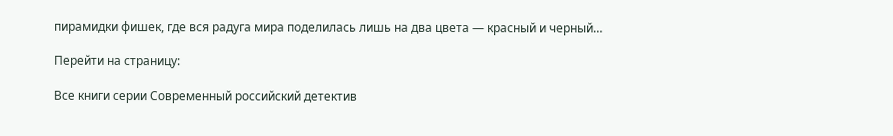пирамидки фишек, где вся радуга мира поделилась лишь на два цвета — красный и черный…

Перейти на страницу:

Все книги серии Современный российский детектив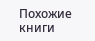Похожие книги